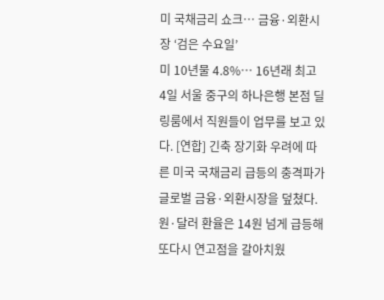미 국채금리 쇼크… 금융·외환시장 ‘검은 수요일’
미 10년물 4.8%… 16년래 최고 4일 서울 중구의 하나은행 본점 딜링룸에서 직원들이 업무를 보고 있다. [연합] 긴축 장기화 우려에 따른 미국 국채금리 급등의 충격파가 글로벌 금융·외환시장을 덮쳤다. 원·달러 환율은 14원 넘게 급등해 또다시 연고점을 갈아치웠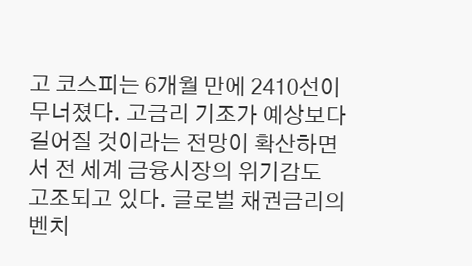고 코스피는 6개월 만에 2410선이 무너졌다. 고금리 기조가 예상보다 길어질 것이라는 전망이 확산하면서 전 세계 금융시장의 위기감도 고조되고 있다. 글로벌 채권금리의 벤치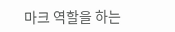마크 역할을 하는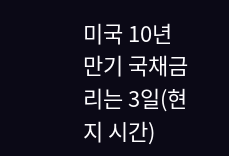미국 10년 만기 국채금리는 3일(현지 시간)